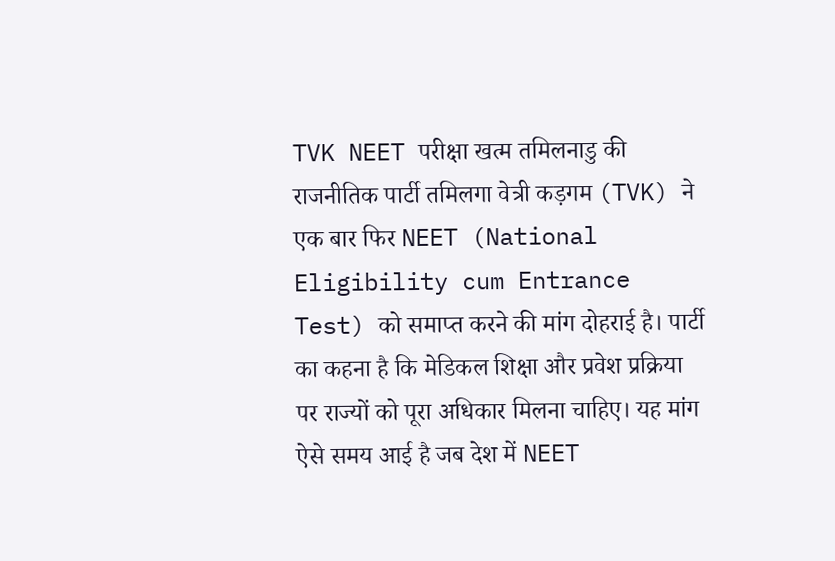TVK NEET परीक्षा खत्म तमिलनाडु की राजनीतिक पार्टी तमिलगा वेत्री कड़गम (TVK) ने एक बार फिर NEET (National Eligibility cum Entrance Test) को समाप्त करने की मांग दोहराई है। पार्टी का कहना है कि मेडिकल शिक्षा और प्रवेश प्रक्रिया पर राज्यों को पूरा अधिकार मिलना चाहिए। यह मांग ऐसे समय आई है जब देश में NEET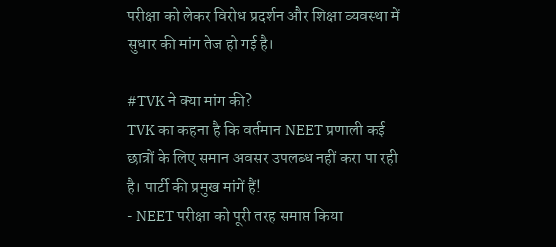परीक्षा को लेकर विरोध प्रदर्शन और शिक्षा व्यवस्था में सुधार की मांग तेज हो गई है।

#TVK ने क्या मांग की?
TVK का कहना है कि वर्तमान NEET प्रणाली कई छात्रों के लिए समान अवसर उपलब्ध नहीं करा पा रही है। पार्टी की प्रमुख मांगें हैं!
- NEET परीक्षा को पूरी तरह समाप्त किया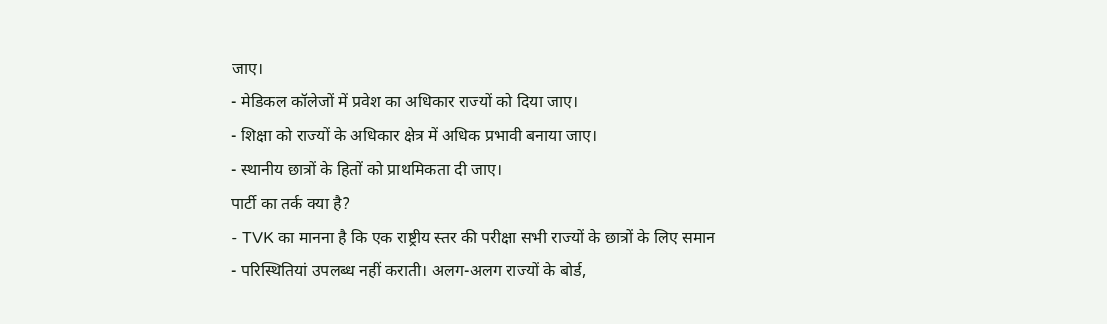जाए।
- मेडिकल कॉलेजों में प्रवेश का अधिकार राज्यों को दिया जाए।
- शिक्षा को राज्यों के अधिकार क्षेत्र में अधिक प्रभावी बनाया जाए।
- स्थानीय छात्रों के हितों को प्राथमिकता दी जाए।
पार्टी का तर्क क्या है?
- TVK का मानना है कि एक राष्ट्रीय स्तर की परीक्षा सभी राज्यों के छात्रों के लिए समान
- परिस्थितियां उपलब्ध नहीं कराती। अलग-अलग राज्यों के बोर्ड,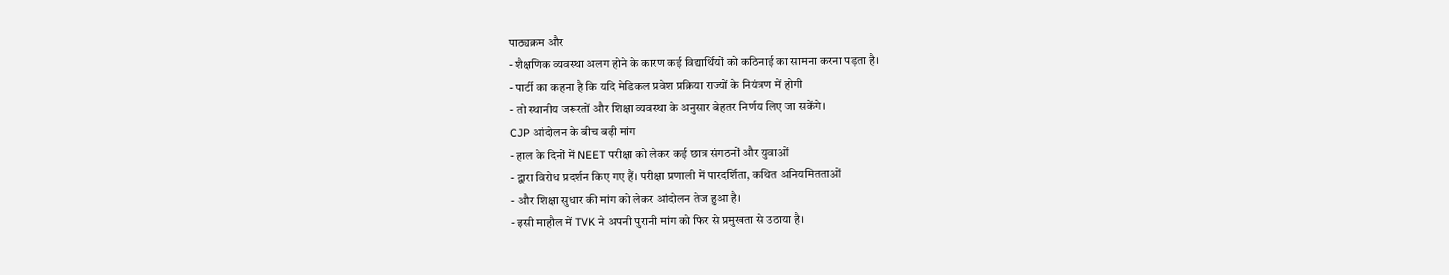पाठ्यक्रम और
- शैक्षणिक व्यवस्था अलग होने के कारण कई विद्यार्थियों को कठिनाई का सामना करना पड़ता है।
- पार्टी का कहना है कि यदि मेडिकल प्रवेश प्रक्रिया राज्यों के नियंत्रण में होगी
- तो स्थानीय जरूरतों और शिक्षा व्यवस्था के अनुसार बेहतर निर्णय लिए जा सकेंगे।
CJP आंदोलन के बीच बढ़ी मांग
- हाल के दिनों में NEET परीक्षा को लेकर कई छात्र संगठनों और युवाओं
- द्वारा विरोध प्रदर्शन किए गए हैं। परीक्षा प्रणाली में पारदर्शिता, कथित अनियमितताओं
- और शिक्षा सुधार की मांग को लेकर आंदोलन तेज हुआ है।
- इसी माहौल में TVK ने अपनी पुरानी मांग को फिर से प्रमुखता से उठाया है।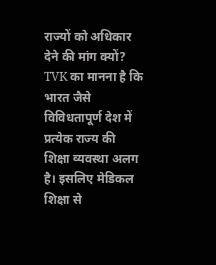राज्यों को अधिकार देने की मांग क्यों?
TVK का मानना है कि भारत जैसे विविधतापूर्ण देश में प्रत्येक राज्य की शिक्षा व्यवस्था अलग है। इसलिए मेडिकल शिक्षा से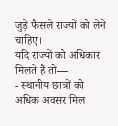जुड़े फैसले राज्यों को लेने चाहिए।
यदि राज्यों को अधिकार मिलते हैं तो—
- स्थानीय छात्रों को अधिक अवसर मिल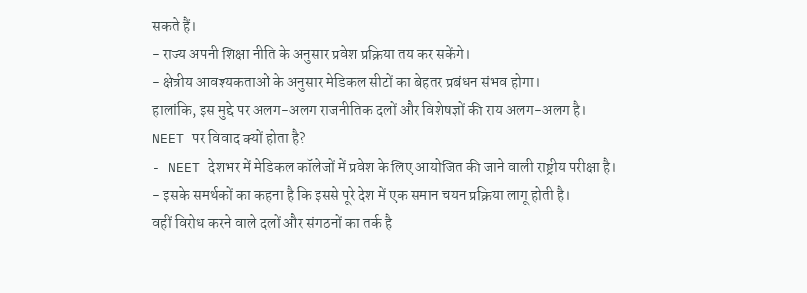सकते हैं।
- राज्य अपनी शिक्षा नीति के अनुसार प्रवेश प्रक्रिया तय कर सकेंगे।
- क्षेत्रीय आवश्यकताओं के अनुसार मेडिकल सीटों का बेहतर प्रबंधन संभव होगा।
हालांकि, इस मुद्दे पर अलग-अलग राजनीतिक दलों और विशेषज्ञों की राय अलग-अलग है।
NEET पर विवाद क्यों होता है?
- NEET देशभर में मेडिकल कॉलेजों में प्रवेश के लिए आयोजित की जाने वाली राष्ट्रीय परीक्षा है।
- इसके समर्थकों का कहना है कि इससे पूरे देश में एक समान चयन प्रक्रिया लागू होती है।
वहीं विरोध करने वाले दलों और संगठनों का तर्क है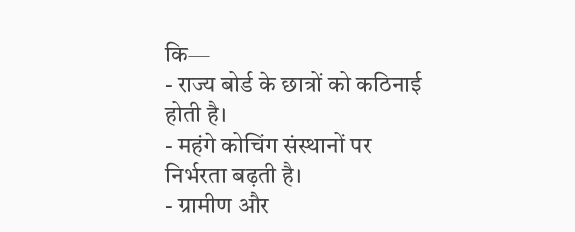कि—
- राज्य बोर्ड के छात्रों को कठिनाई होती है।
- महंगे कोचिंग संस्थानों पर निर्भरता बढ़ती है।
- ग्रामीण और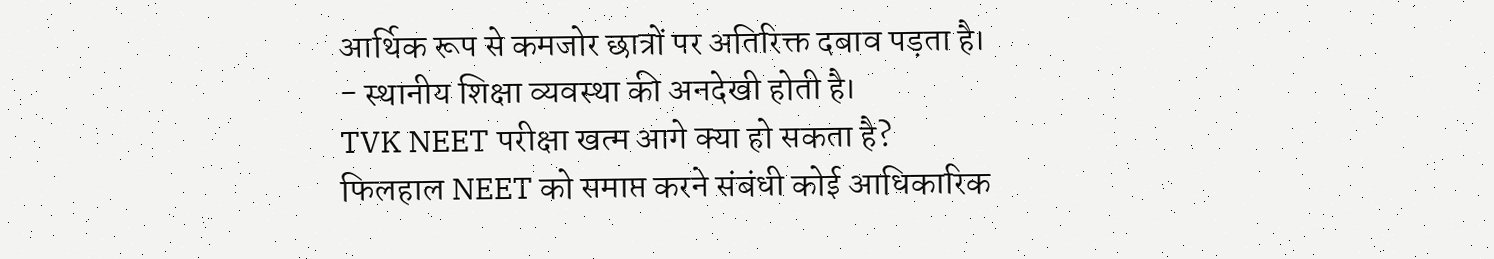आर्थिक रूप से कमजोर छात्रों पर अतिरिक्त दबाव पड़ता है।
- स्थानीय शिक्षा व्यवस्था की अनदेखी होती है।
TVK NEET परीक्षा खत्म आगे क्या हो सकता है?
फिलहाल NEET को समाप्त करने संबंधी कोई आधिकारिक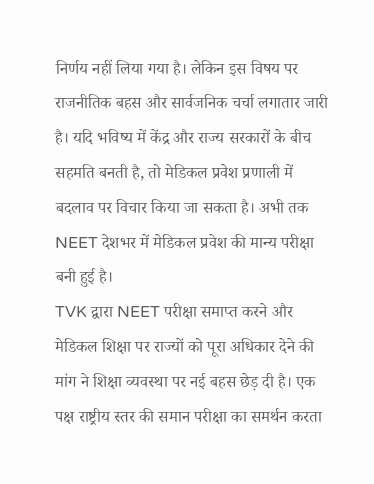निर्णय नहीं लिया गया है। लेकिन इस विषय पर राजनीतिक बहस और सार्वजनिक चर्चा लगातार जारी है। यदि भविष्य में केंद्र और राज्य सरकारों के बीच सहमति बनती है, तो मेडिकल प्रवेश प्रणाली में बदलाव पर विचार किया जा सकता है। अभी तक NEET देशभर में मेडिकल प्रवेश की मान्य परीक्षा बनी हुई है।
TVK द्वारा NEET परीक्षा समाप्त करने और मेडिकल शिक्षा पर राज्यों को पूरा अधिकार देने की मांग ने शिक्षा व्यवस्था पर नई बहस छेड़ दी है। एक पक्ष राष्ट्रीय स्तर की समान परीक्षा का समर्थन करता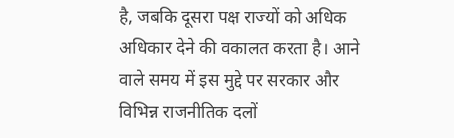है, जबकि दूसरा पक्ष राज्यों को अधिक अधिकार देने की वकालत करता है। आने वाले समय में इस मुद्दे पर सरकार और विभिन्न राजनीतिक दलों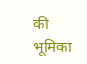की भूमिका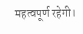महत्वपूर्ण रहेगी।